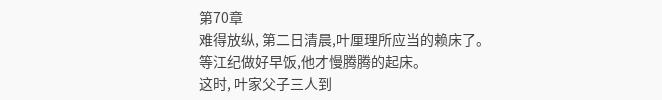第70章
难得放纵, 第二日清晨,叶厘理所应当的赖床了。
等江纪做好早饭,他才慢腾腾的起床。
这时, 叶家父子三人到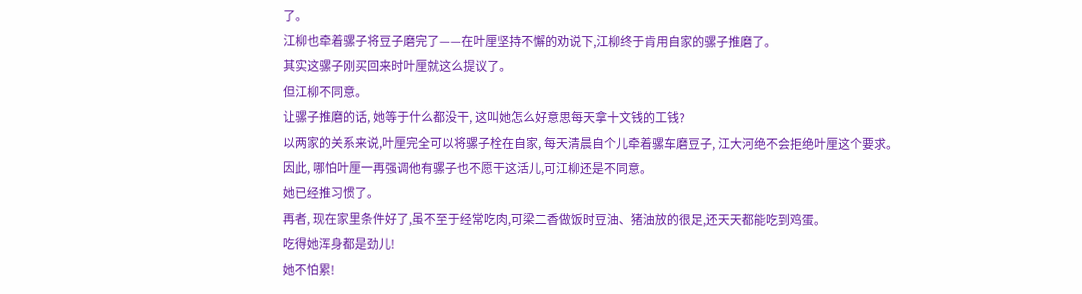了。
江柳也牵着骡子将豆子磨完了——在叶厘坚持不懈的劝说下,江柳终于肯用自家的骡子推磨了。
其实这骡子刚买回来时叶厘就这么提议了。
但江柳不同意。
让骡子推磨的话, 她等于什么都没干, 这叫她怎么好意思每天拿十文钱的工钱?
以两家的关系来说,叶厘完全可以将骡子栓在自家, 每天清晨自个儿牵着骡车磨豆子, 江大河绝不会拒绝叶厘这个要求。
因此, 哪怕叶厘一再强调他有骡子也不愿干这活儿,可江柳还是不同意。
她已经推习惯了。
再者, 现在家里条件好了,虽不至于经常吃肉,可梁二香做饭时豆油、猪油放的很足,还天天都能吃到鸡蛋。
吃得她浑身都是劲儿!
她不怕累!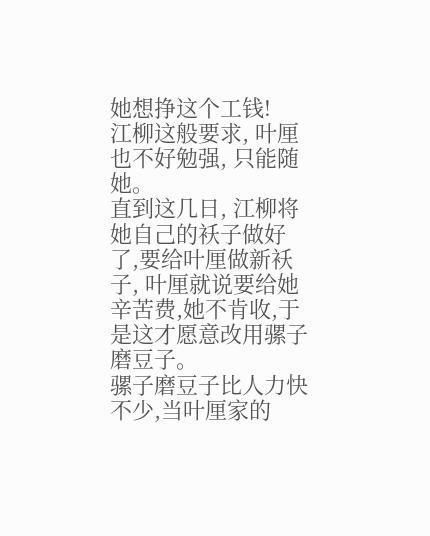她想挣这个工钱!
江柳这般要求, 叶厘也不好勉强, 只能随她。
直到这几日, 江柳将她自己的袄子做好了,要给叶厘做新袄子, 叶厘就说要给她辛苦费,她不肯收,于是这才愿意改用骡子磨豆子。
骡子磨豆子比人力快不少,当叶厘家的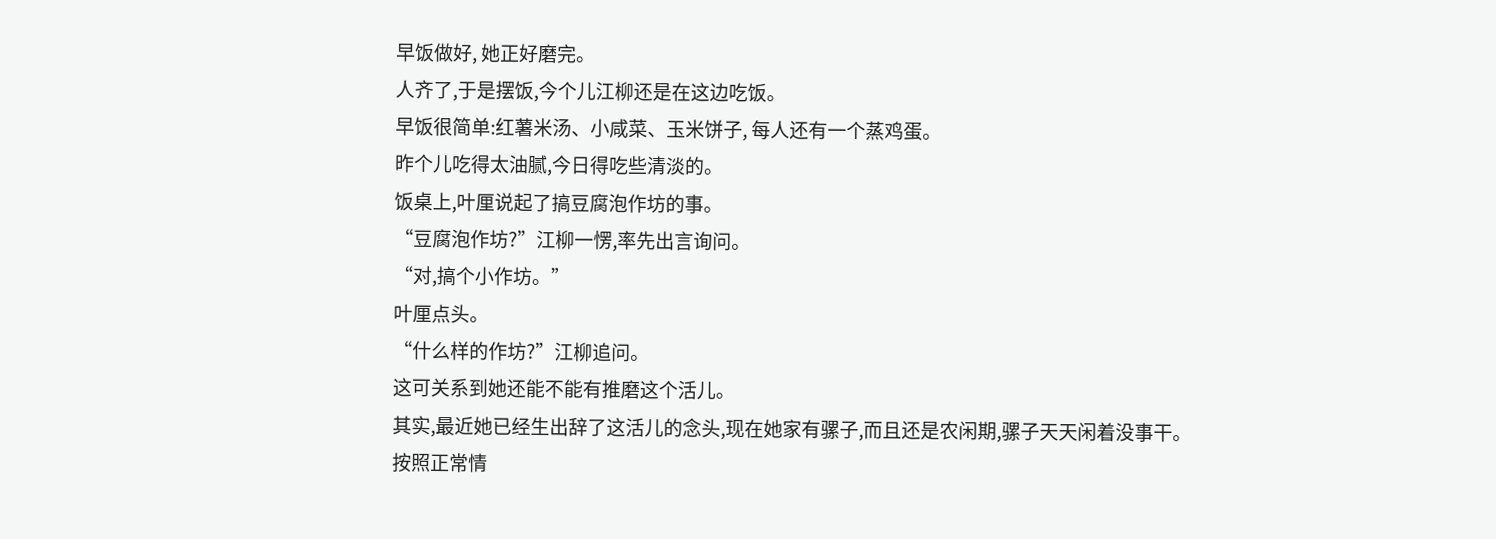早饭做好, 她正好磨完。
人齐了,于是摆饭,今个儿江柳还是在这边吃饭。
早饭很简单:红薯米汤、小咸菜、玉米饼子, 每人还有一个蒸鸡蛋。
昨个儿吃得太油腻,今日得吃些清淡的。
饭桌上,叶厘说起了搞豆腐泡作坊的事。
“豆腐泡作坊?”江柳一愣,率先出言询问。
“对,搞个小作坊。”
叶厘点头。
“什么样的作坊?”江柳追问。
这可关系到她还能不能有推磨这个活儿。
其实,最近她已经生出辞了这活儿的念头,现在她家有骡子,而且还是农闲期,骡子天天闲着没事干。
按照正常情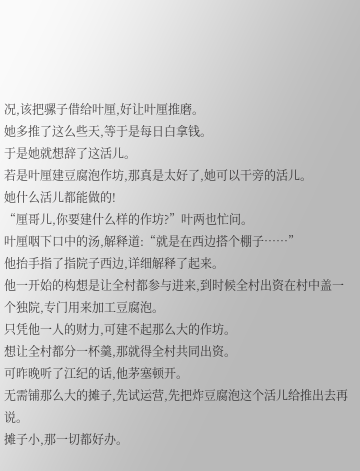况,该把骡子借给叶厘,好让叶厘推磨。
她多推了这么些天,等于是每日白拿钱。
于是她就想辞了这活儿。
若是叶厘建豆腐泡作坊,那真是太好了,她可以干旁的活儿。
她什么活儿都能做的!
“厘哥儿,你要建什么样的作坊?”叶两也忙问。
叶厘咽下口中的汤,解释道:“就是在西边搭个棚子……”
他抬手指了指院子西边,详细解释了起来。
他一开始的构想是让全村都参与进来,到时候全村出资在村中盖一个独院,专门用来加工豆腐泡。
只凭他一人的财力,可建不起那么大的作坊。
想让全村都分一杯羹,那就得全村共同出资。
可昨晚听了江纪的话,他茅塞顿开。
无需铺那么大的摊子,先试运营,先把炸豆腐泡这个活儿给推出去再说。
摊子小,那一切都好办。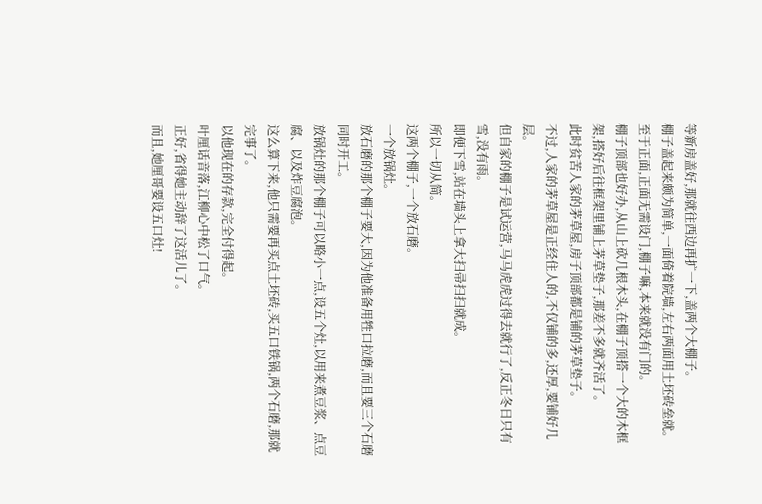等新房盖好,那就往西边再扩一下,盖两个大棚子。
棚子盖起来颇为简单,一面倚着院墙,左右两面用土坯砖垒就。
至于正面,正面无需设门,棚子嘛,本来就没有门的。
棚子顶部也好办,从山上砍几根木头,在棚子顶搭一个大的木框架,搭好后往框架里铺上茅草垫子,那差不多就齐活了。
此时贫苦人家的茅草屋,房子顶部都是铺的茅草垫子。
不过,人家的茅草屋是正经住人的,不仅铺的多,还厚,要铺好几层。
但自家的棚子是试运营,马马虎虎过得去就行了,反正冬日只有雪,没有雨。
即便下雪,站在墙头上拿大扫帚扫扫就成。
所以一切从简。
这两个棚子,一个放石磨。
一个放锅灶。
放石磨的那个棚子要大,因为他准备用牲口拉磨,而且要三个石磨同时开工。
放锅灶的那个棚子可以略小一点,设五个灶,以用来煮豆浆、点豆腐、以及炸豆腐泡。
这么算下来,他只需要再买点土坯砖,买五口铁锅,两个石磨,那就完事了。
以他现在的存款,完全付得起。
叶厘话音落,江柳心中松了口气。
正好,省得她主动辞了这活儿了。
而且,她厘哥要设五口灶!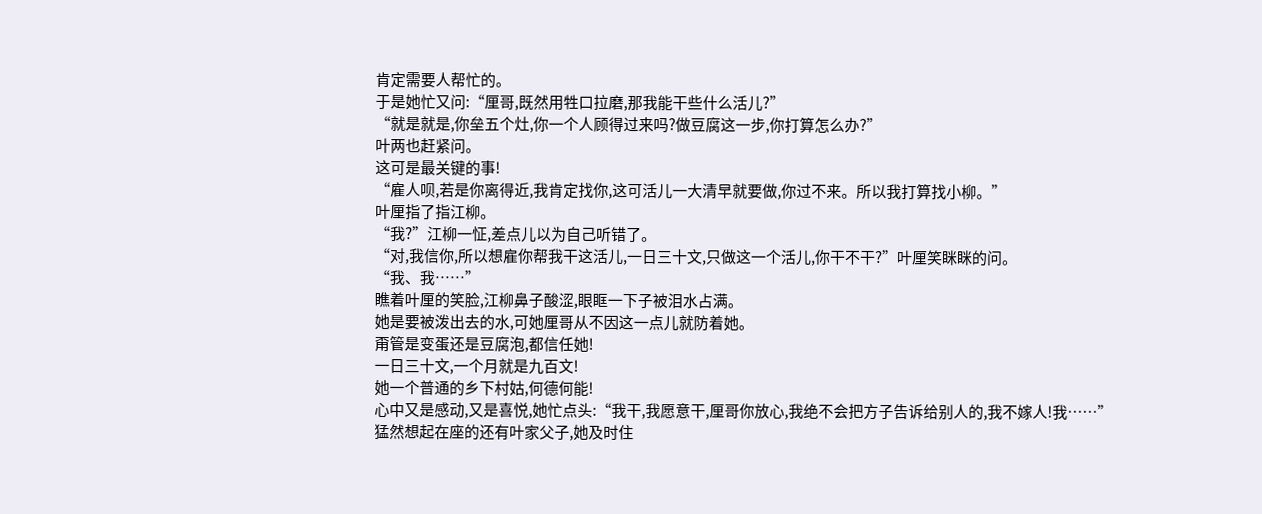肯定需要人帮忙的。
于是她忙又问:“厘哥,既然用牲口拉磨,那我能干些什么活儿?”
“就是就是,你垒五个灶,你一个人顾得过来吗?做豆腐这一步,你打算怎么办?”
叶两也赶紧问。
这可是最关键的事!
“雇人呗,若是你离得近,我肯定找你,这可活儿一大清早就要做,你过不来。所以我打算找小柳。”
叶厘指了指江柳。
“我?”江柳一怔,差点儿以为自己听错了。
“对,我信你,所以想雇你帮我干这活儿,一日三十文,只做这一个活儿,你干不干?”叶厘笑眯眯的问。
“我、我……”
瞧着叶厘的笑脸,江柳鼻子酸涩,眼眶一下子被泪水占满。
她是要被泼出去的水,可她厘哥从不因这一点儿就防着她。
甭管是变蛋还是豆腐泡,都信任她!
一日三十文,一个月就是九百文!
她一个普通的乡下村姑,何德何能!
心中又是感动,又是喜悦,她忙点头:“我干,我愿意干,厘哥你放心,我绝不会把方子告诉给别人的,我不嫁人!我……”
猛然想起在座的还有叶家父子,她及时住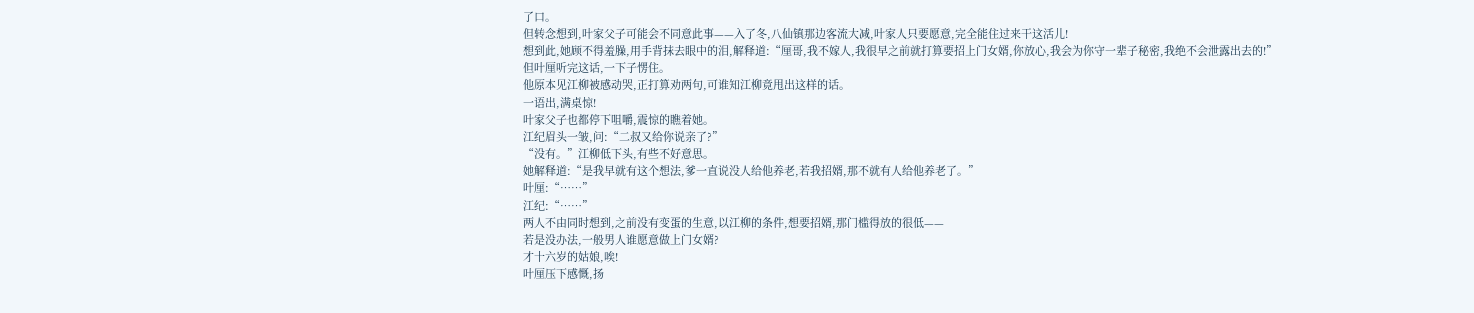了口。
但转念想到,叶家父子可能会不同意此事——入了冬,八仙镇那边客流大减,叶家人只要愿意,完全能住过来干这活儿!
想到此,她顾不得羞臊,用手背抹去眼中的泪,解释道:“厘哥,我不嫁人,我很早之前就打算要招上门女婿,你放心,我会为你守一辈子秘密,我绝不会泄露出去的!”
但叶厘听完这话,一下子愣住。
他原本见江柳被感动哭,正打算劝两句,可谁知江柳竟甩出这样的话。
一语出,满桌惊!
叶家父子也都停下咀嚼,震惊的瞧着她。
江纪眉头一皱,问:“二叔又给你说亲了?”
“没有。”江柳低下头,有些不好意思。
她解释道:“是我早就有这个想法,爹一直说没人给他养老,若我招婿,那不就有人给他养老了。”
叶厘:“……”
江纪:“……”
两人不由同时想到,之前没有变蛋的生意,以江柳的条件,想要招婿,那门槛得放的很低——
若是没办法,一般男人谁愿意做上门女婿?
才十六岁的姑娘,唉!
叶厘压下感慨,扬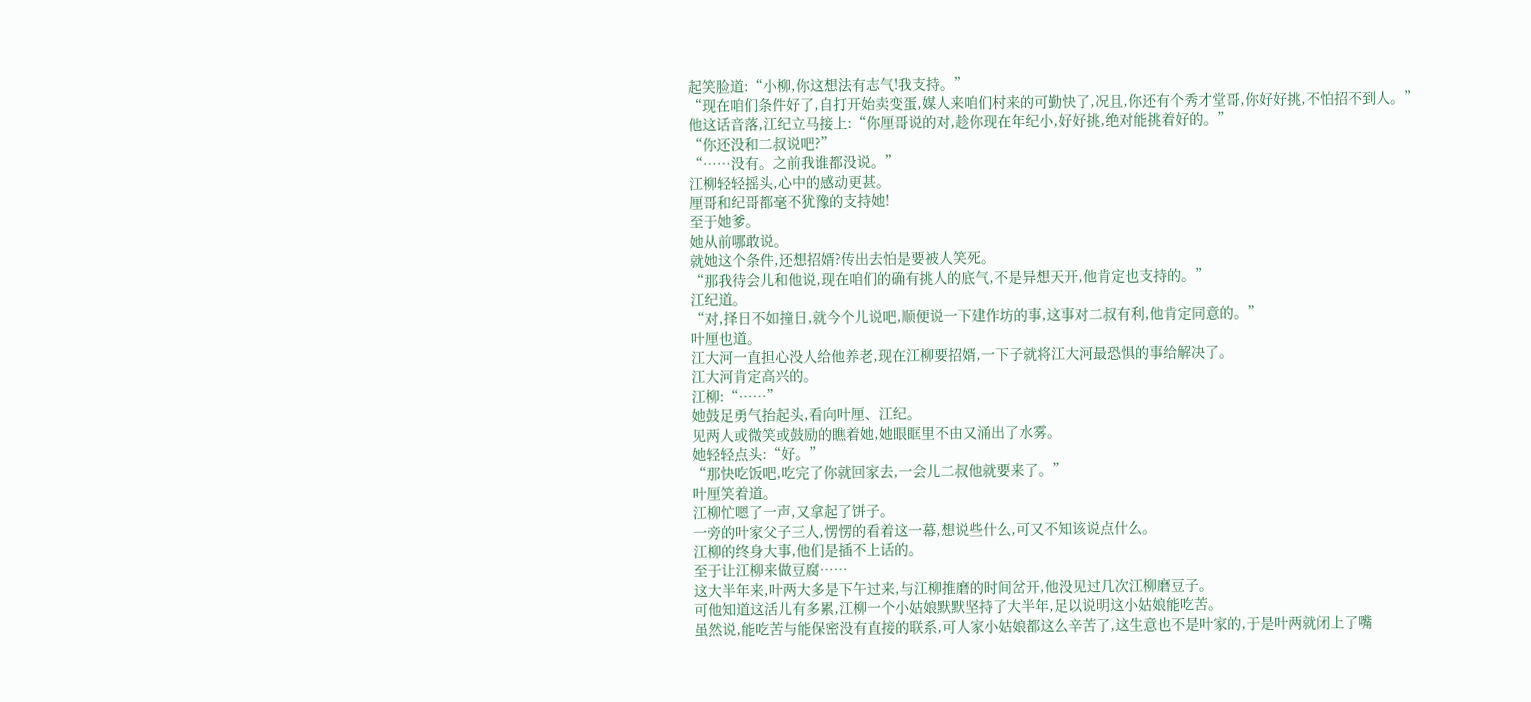起笑脸道:“小柳,你这想法有志气!我支持。”
“现在咱们条件好了,自打开始卖变蛋,媒人来咱们村来的可勤快了,况且,你还有个秀才堂哥,你好好挑,不怕招不到人。”
他这话音落,江纪立马接上:“你厘哥说的对,趁你现在年纪小,好好挑,绝对能挑着好的。”
“你还没和二叔说吧?”
“……没有。之前我谁都没说。”
江柳轻轻摇头,心中的感动更甚。
厘哥和纪哥都毫不犹豫的支持她!
至于她爹。
她从前哪敢说。
就她这个条件,还想招婿?传出去怕是要被人笑死。
“那我待会儿和他说,现在咱们的确有挑人的底气,不是异想天开,他肯定也支持的。”
江纪道。
“对,择日不如撞日,就今个儿说吧,顺便说一下建作坊的事,这事对二叔有利,他肯定同意的。”
叶厘也道。
江大河一直担心没人给他养老,现在江柳要招婿,一下子就将江大河最恐惧的事给解决了。
江大河肯定高兴的。
江柳:“……”
她鼓足勇气抬起头,看向叶厘、江纪。
见两人或微笑或鼓励的瞧着她,她眼眶里不由又涌出了水雾。
她轻轻点头:“好。”
“那快吃饭吧,吃完了你就回家去,一会儿二叔他就要来了。”
叶厘笑着道。
江柳忙嗯了一声,又拿起了饼子。
一旁的叶家父子三人,愣愣的看着这一幕,想说些什么,可又不知该说点什么。
江柳的终身大事,他们是插不上话的。
至于让江柳来做豆腐……
这大半年来,叶两大多是下午过来,与江柳推磨的时间岔开,他没见过几次江柳磨豆子。
可他知道这活儿有多累,江柳一个小姑娘默默坚持了大半年,足以说明这小姑娘能吃苦。
虽然说,能吃苦与能保密没有直接的联系,可人家小姑娘都这么辛苦了,这生意也不是叶家的,于是叶两就闭上了嘴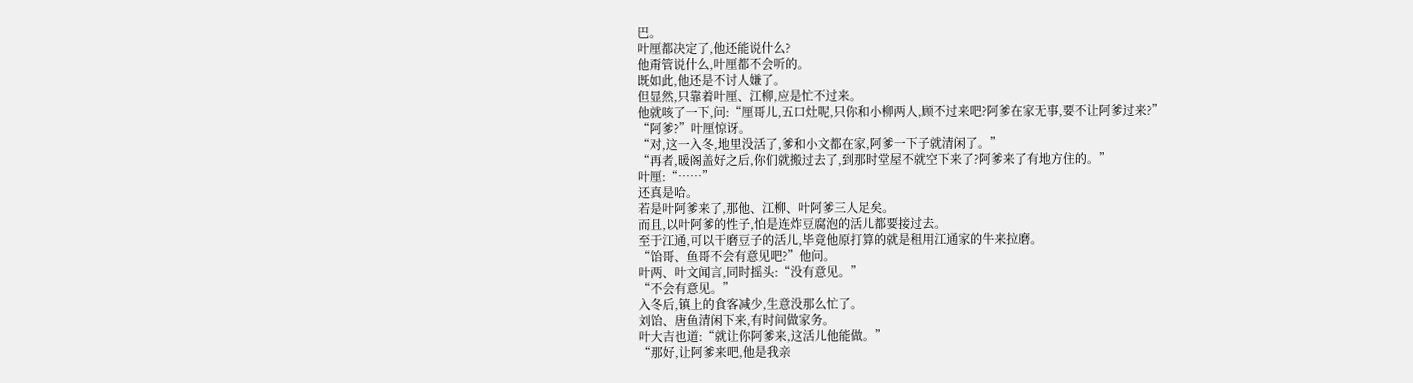巴。
叶厘都决定了,他还能说什么?
他甭管说什么,叶厘都不会听的。
既如此,他还是不讨人嫌了。
但显然,只靠着叶厘、江柳,应是忙不过来。
他就咳了一下,问:“厘哥儿,五口灶呢,只你和小柳两人,顾不过来吧?阿爹在家无事,要不让阿爹过来?”
“阿爹?”叶厘惊讶。
“对,这一入冬,地里没活了,爹和小文都在家,阿爹一下子就清闲了。”
“再者,暖阁盖好之后,你们就搬过去了,到那时堂屋不就空下来了?阿爹来了有地方住的。”
叶厘:“……”
还真是哈。
若是叶阿爹来了,那他、江柳、叶阿爹三人足矣。
而且,以叶阿爹的性子,怕是连炸豆腐泡的活儿都要接过去。
至于江通,可以干磨豆子的活儿,毕竟他原打算的就是租用江通家的牛来拉磨。
“饴哥、鱼哥不会有意见吧?”他问。
叶两、叶文闻言,同时摇头:“没有意见。”
“不会有意见。”
入冬后,镇上的食客减少,生意没那么忙了。
刘饴、唐鱼清闲下来,有时间做家务。
叶大吉也道:“就让你阿爹来,这活儿他能做。”
“那好,让阿爹来吧,他是我亲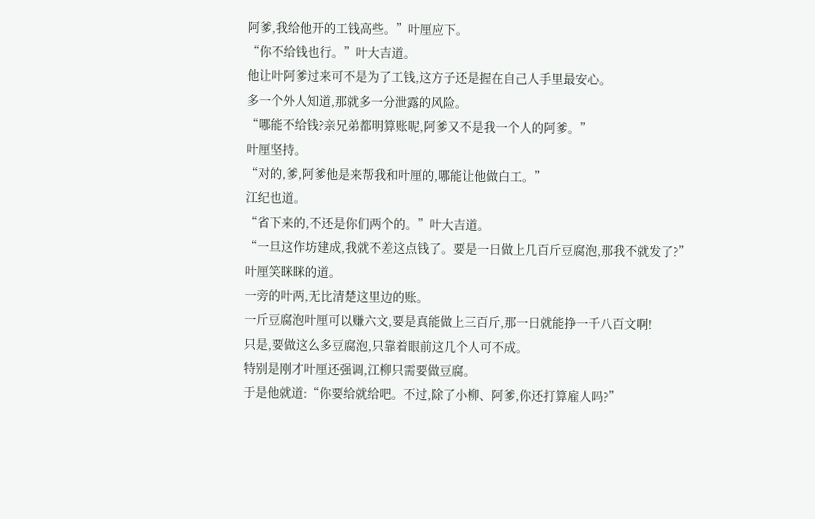阿爹,我给他开的工钱高些。”叶厘应下。
“你不给钱也行。”叶大吉道。
他让叶阿爹过来可不是为了工钱,这方子还是握在自己人手里最安心。
多一个外人知道,那就多一分泄露的风险。
“哪能不给钱?亲兄弟都明算账呢,阿爹又不是我一个人的阿爹。”
叶厘坚持。
“对的,爹,阿爹他是来帮我和叶厘的,哪能让他做白工。”
江纪也道。
“省下来的,不还是你们两个的。”叶大吉道。
“一旦这作坊建成,我就不差这点钱了。要是一日做上几百斤豆腐泡,那我不就发了?”
叶厘笑眯眯的道。
一旁的叶两,无比清楚这里边的账。
一斤豆腐泡叶厘可以赚六文,要是真能做上三百斤,那一日就能挣一千八百文啊!
只是,要做这么多豆腐泡,只靠着眼前这几个人可不成。
特别是刚才叶厘还强调,江柳只需要做豆腐。
于是他就道:“你要给就给吧。不过,除了小柳、阿爹,你还打算雇人吗?”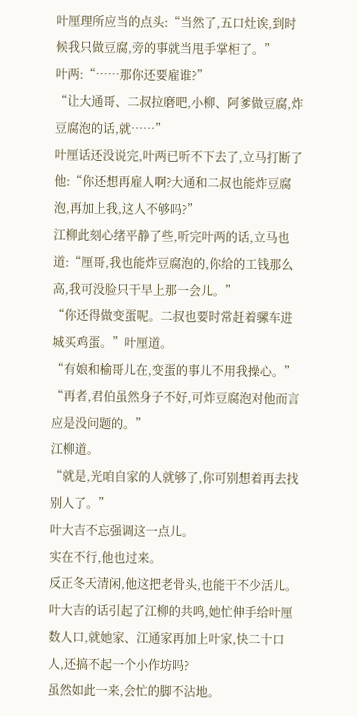叶厘理所应当的点头:“当然了,五口灶诶,到时候我只做豆腐,旁的事就当甩手掌柜了。”
叶两:“……那你还要雇谁?”
“让大通哥、二叔拉磨吧,小柳、阿爹做豆腐,炸豆腐泡的话,就……”
叶厘话还没说完,叶两已听不下去了,立马打断了他:“你还想再雇人啊?大通和二叔也能炸豆腐泡,再加上我,这人不够吗?”
江柳此刻心绪平静了些,听完叶两的话,立马也道:“厘哥,我也能炸豆腐泡的,你给的工钱那么高,我可没脸只干早上那一会儿。”
“你还得做变蛋呢。二叔也要时常赶着骡车进城买鸡蛋。”叶厘道。
“有娘和榆哥儿在,变蛋的事儿不用我操心。”
“再者,君伯虽然身子不好,可炸豆腐泡对他而言应是没问题的。”
江柳道。
“就是,光咱自家的人就够了,你可别想着再去找别人了。”
叶大吉不忘强调这一点儿。
实在不行,他也过来。
反正冬天清闲,他这把老骨头,也能干不少活儿。
叶大吉的话引起了江柳的共鸣,她忙伸手给叶厘数人口,就她家、江通家再加上叶家,快二十口人,还搞不起一个小作坊吗?
虽然如此一来,会忙的脚不沾地。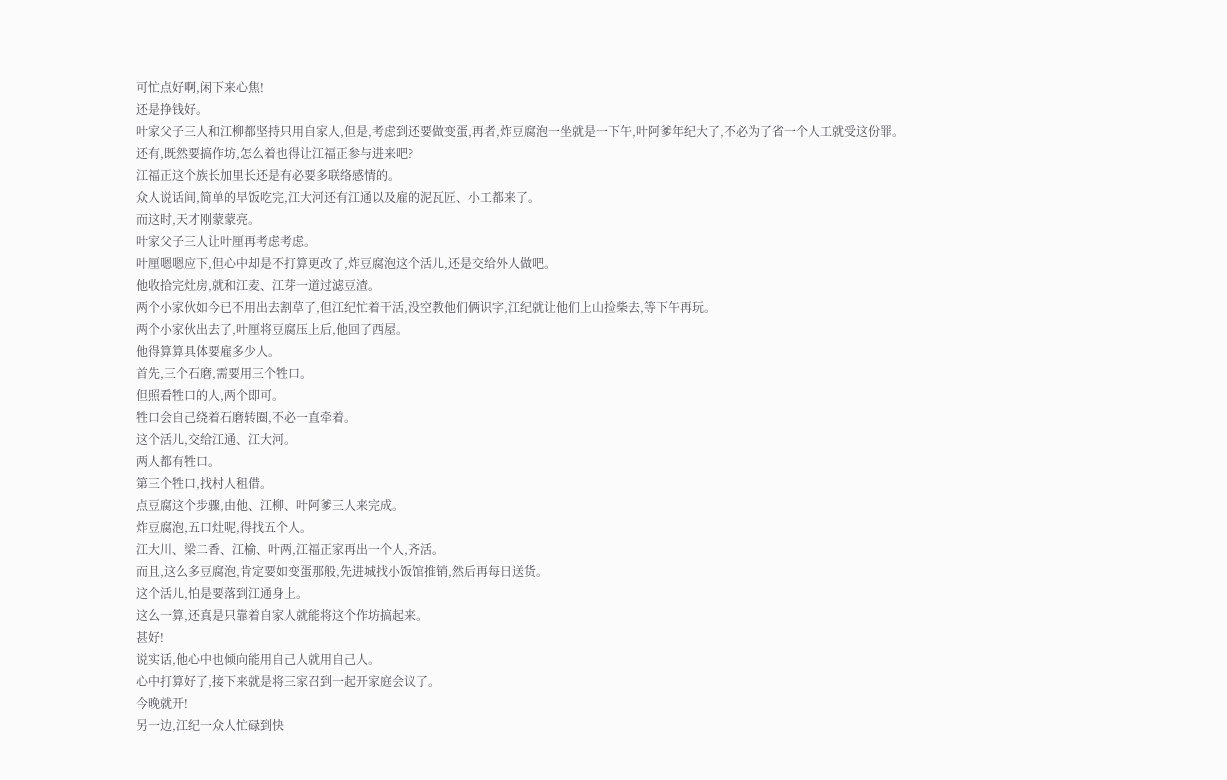可忙点好啊,闲下来心焦!
还是挣钱好。
叶家父子三人和江柳都坚持只用自家人,但是,考虑到还要做变蛋,再者,炸豆腐泡一坐就是一下午,叶阿爹年纪大了,不必为了省一个人工就受这份罪。
还有,既然要搞作坊,怎么着也得让江福正参与进来吧?
江福正这个族长加里长还是有必要多联络感情的。
众人说话间,简单的早饭吃完,江大河还有江通以及雇的泥瓦匠、小工都来了。
而这时,天才刚蒙蒙亮。
叶家父子三人让叶厘再考虑考虑。
叶厘嗯嗯应下,但心中却是不打算更改了,炸豆腐泡这个活儿,还是交给外人做吧。
他收拾完灶房,就和江麦、江芽一道过滤豆渣。
两个小家伙如今已不用出去割草了,但江纪忙着干活,没空教他们俩识字,江纪就让他们上山捡柴去,等下午再玩。
两个小家伙出去了,叶厘将豆腐压上后,他回了西屋。
他得算算具体要雇多少人。
首先,三个石磨,需要用三个牲口。
但照看牲口的人,两个即可。
牲口会自己绕着石磨转圈,不必一直牵着。
这个活儿,交给江通、江大河。
两人都有牲口。
第三个牲口,找村人租借。
点豆腐这个步骤,由他、江柳、叶阿爹三人来完成。
炸豆腐泡,五口灶呢,得找五个人。
江大川、梁二香、江榆、叶两,江福正家再出一个人,齐活。
而且,这么多豆腐泡,肯定要如变蛋那般,先进城找小饭馆推销,然后再每日送货。
这个活儿,怕是要落到江通身上。
这么一算,还真是只靠着自家人就能将这个作坊搞起来。
甚好!
说实话,他心中也倾向能用自己人就用自己人。
心中打算好了,接下来就是将三家召到一起开家庭会议了。
今晚就开!
另一边,江纪一众人忙碌到快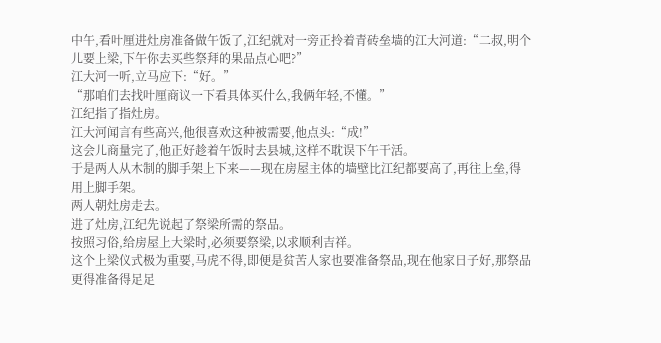中午,看叶厘进灶房准备做午饭了,江纪就对一旁正拎着青砖垒墙的江大河道:“二叔,明个儿要上梁,下午你去买些祭拜的果品点心吧?”
江大河一听,立马应下:“好。”
“那咱们去找叶厘商议一下看具体买什么,我俩年轻,不懂。”
江纪指了指灶房。
江大河闻言有些高兴,他很喜欢这种被需要,他点头:“成!”
这会儿商量完了,他正好趁着午饭时去县城,这样不耽误下午干活。
于是两人从木制的脚手架上下来——现在房屋主体的墙壁比江纪都要高了,再往上垒,得用上脚手架。
两人朝灶房走去。
进了灶房,江纪先说起了祭梁所需的祭品。
按照习俗,给房屋上大梁时,必须要祭梁,以求顺利吉祥。
这个上梁仪式极为重要,马虎不得,即便是贫苦人家也要准备祭品,现在他家日子好,那祭品更得准备得足足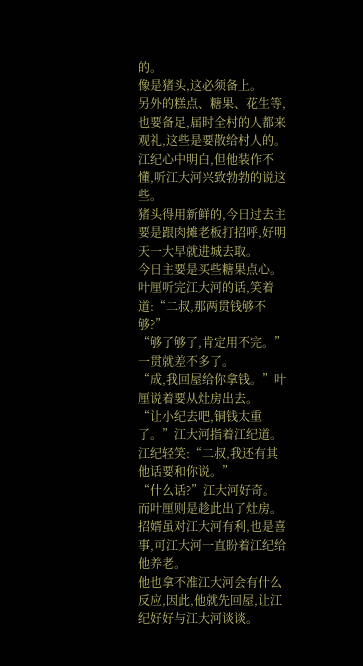的。
像是猪头,这必须备上。
另外的糕点、糖果、花生等,也要备足,届时全村的人都来观礼,这些是要散给村人的。
江纪心中明白,但他装作不懂,听江大河兴致勃勃的说这些。
猪头得用新鲜的,今日过去主要是跟肉摊老板打招呼,好明天一大早就进城去取。
今日主要是买些糖果点心。
叶厘听完江大河的话,笑着道:“二叔,那两贯钱够不够?”
“够了够了,肯定用不完。”
一贯就差不多了。
“成,我回屋给你拿钱。”叶厘说着要从灶房出去。
“让小纪去吧,铜钱太重了。”江大河指着江纪道。
江纪轻笑:“二叔,我还有其他话要和你说。”
“什么话?”江大河好奇。
而叶厘则是趁此出了灶房。
招婿虽对江大河有利,也是喜事,可江大河一直盼着江纪给他养老。
他也拿不准江大河会有什么反应,因此,他就先回屋,让江纪好好与江大河谈谈。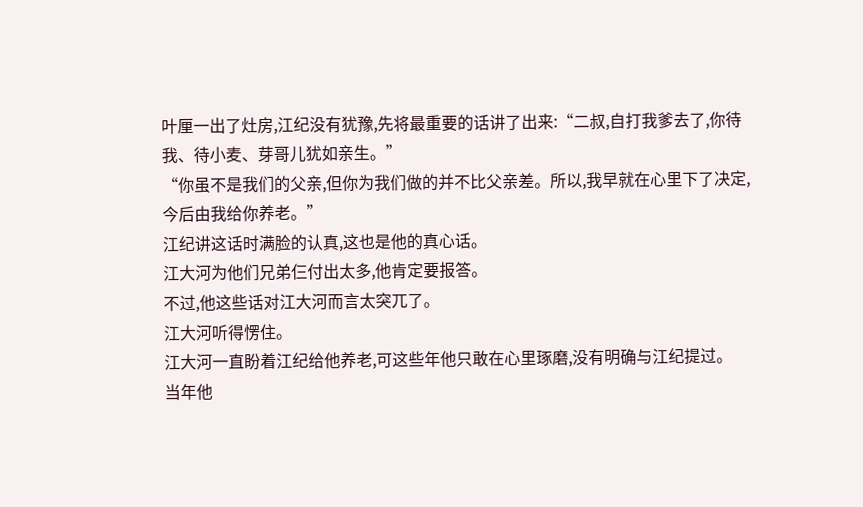叶厘一出了灶房,江纪没有犹豫,先将最重要的话讲了出来:“二叔,自打我爹去了,你待我、待小麦、芽哥儿犹如亲生。”
“你虽不是我们的父亲,但你为我们做的并不比父亲差。所以,我早就在心里下了决定,今后由我给你养老。”
江纪讲这话时满脸的认真,这也是他的真心话。
江大河为他们兄弟仨付出太多,他肯定要报答。
不过,他这些话对江大河而言太突兀了。
江大河听得愣住。
江大河一直盼着江纪给他养老,可这些年他只敢在心里琢磨,没有明确与江纪提过。
当年他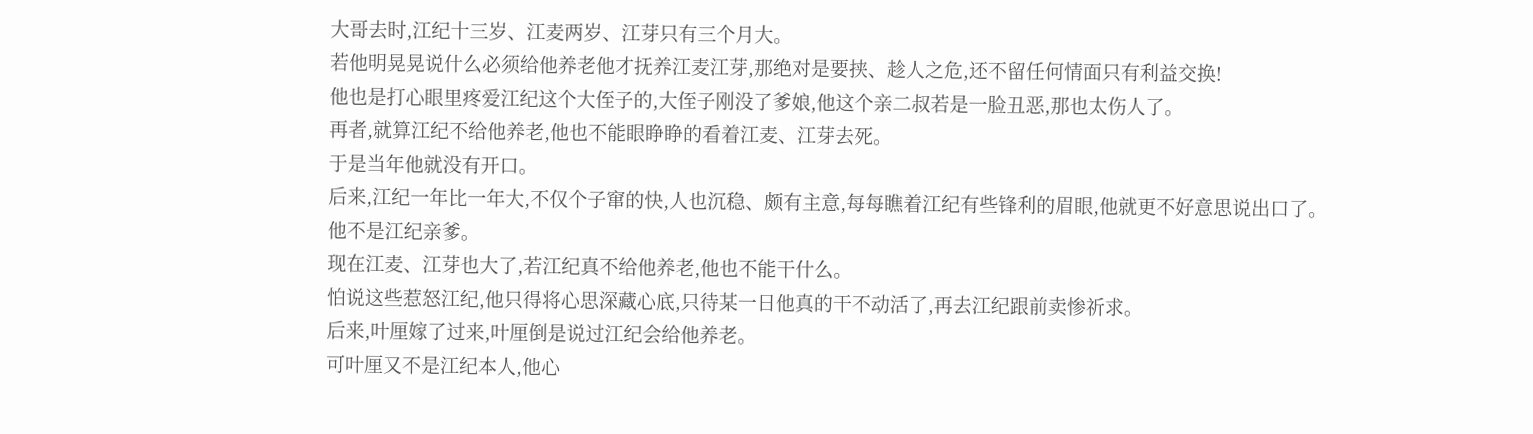大哥去时,江纪十三岁、江麦两岁、江芽只有三个月大。
若他明晃晃说什么必须给他养老他才抚养江麦江芽,那绝对是要挟、趁人之危,还不留任何情面只有利益交换!
他也是打心眼里疼爱江纪这个大侄子的,大侄子刚没了爹娘,他这个亲二叔若是一脸丑恶,那也太伤人了。
再者,就算江纪不给他养老,他也不能眼睁睁的看着江麦、江芽去死。
于是当年他就没有开口。
后来,江纪一年比一年大,不仅个子窜的快,人也沉稳、颇有主意,每每瞧着江纪有些锋利的眉眼,他就更不好意思说出口了。
他不是江纪亲爹。
现在江麦、江芽也大了,若江纪真不给他养老,他也不能干什么。
怕说这些惹怒江纪,他只得将心思深藏心底,只待某一日他真的干不动活了,再去江纪跟前卖惨祈求。
后来,叶厘嫁了过来,叶厘倒是说过江纪会给他养老。
可叶厘又不是江纪本人,他心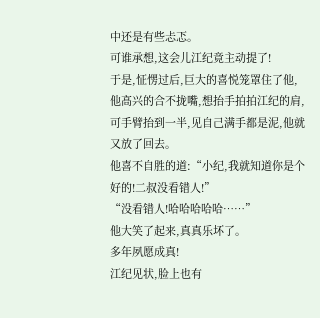中还是有些忐忑。
可谁承想,这会儿江纪竟主动提了!
于是,怔愣过后,巨大的喜悦笼罩住了他,他高兴的合不拢嘴,想抬手拍拍江纪的肩,可手臂抬到一半,见自己满手都是泥,他就又放了回去。
他喜不自胜的道:“小纪,我就知道你是个好的!二叔没看错人!”
“没看错人!哈哈哈哈哈……”
他大笑了起来,真真乐坏了。
多年夙愿成真!
江纪见状,脸上也有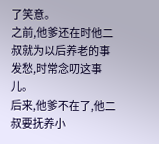了笑意。
之前,他爹还在时他二叔就为以后养老的事发愁,时常念叨这事儿。
后来,他爹不在了,他二叔要抚养小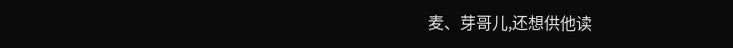麦、芽哥儿,还想供他读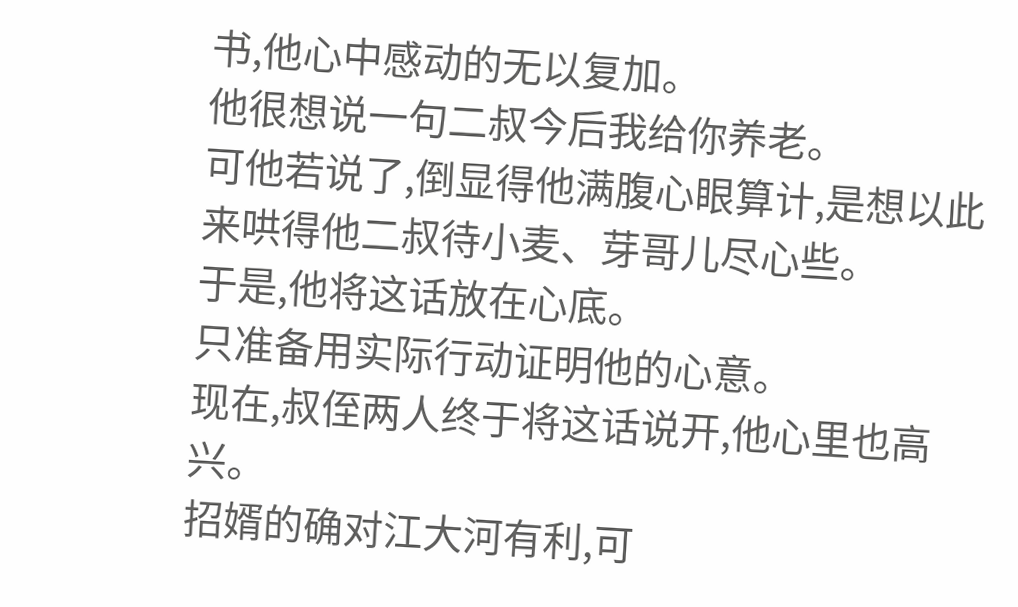书,他心中感动的无以复加。
他很想说一句二叔今后我给你养老。
可他若说了,倒显得他满腹心眼算计,是想以此来哄得他二叔待小麦、芽哥儿尽心些。
于是,他将这话放在心底。
只准备用实际行动证明他的心意。
现在,叔侄两人终于将这话说开,他心里也高兴。
招婿的确对江大河有利,可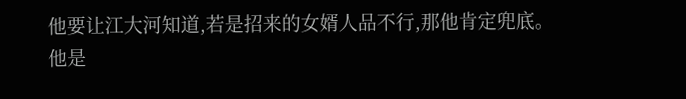他要让江大河知道,若是招来的女婿人品不行,那他肯定兜底。
他是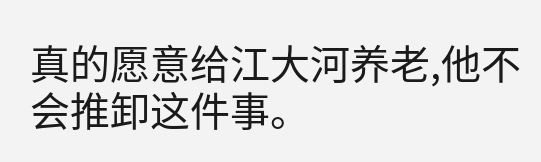真的愿意给江大河养老,他不会推卸这件事。